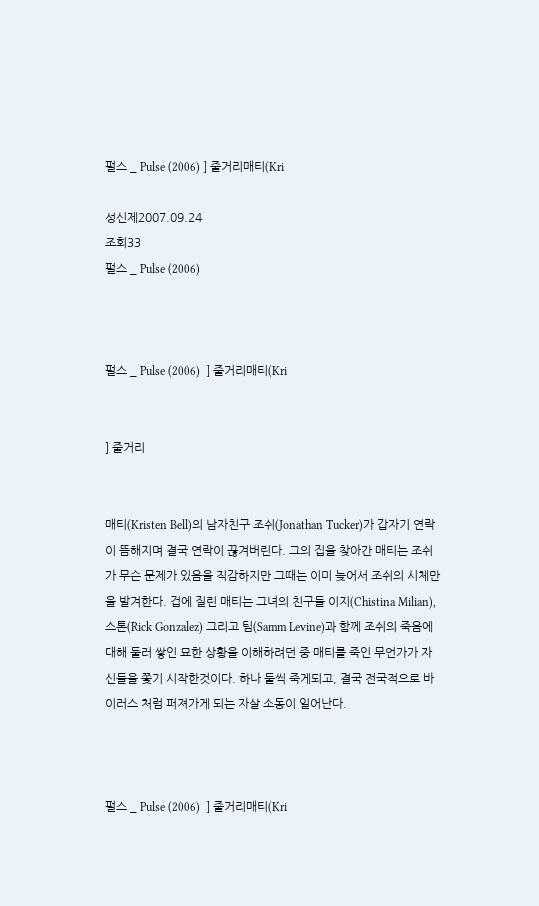펄스 _ Pulse (2006) ] 줄거리매티(Kri

성신제2007.09.24
조회33
펄스 _ Pulse (2006)



펄스 _ Pulse (2006)  ] 줄거리매티(Kri


] 줄거리


매티(Kristen Bell)의 남자친구 조쉬(Jonathan Tucker)가 갑자기 연락이 뜸해지며 결국 연락이 끊겨버린다. 그의 집을 찾아간 매티는 조쉬가 무슨 문제가 있음을 직감하지만 그때는 이미 늦어서 조쉬의 시체만을 발겨한다. 겁에 질린 매티는 그녀의 친구들 이지(Chistina Milian), 스톤(Rick Gonzalez) 그리고 팀(Samm Levine)과 함께 조쉬의 죽음에 대해 둘러 쌓인 묘한 상황을 이해하려던 중 매티를 죽인 무언가가 자신들을 쫓기 시작한것이다. 하나 둘씩 죽게되고, 결국 전국적으로 바이러스 처럼 퍼져가게 되는 자살 소동이 일어난다.



펄스 _ Pulse (2006)  ] 줄거리매티(Kri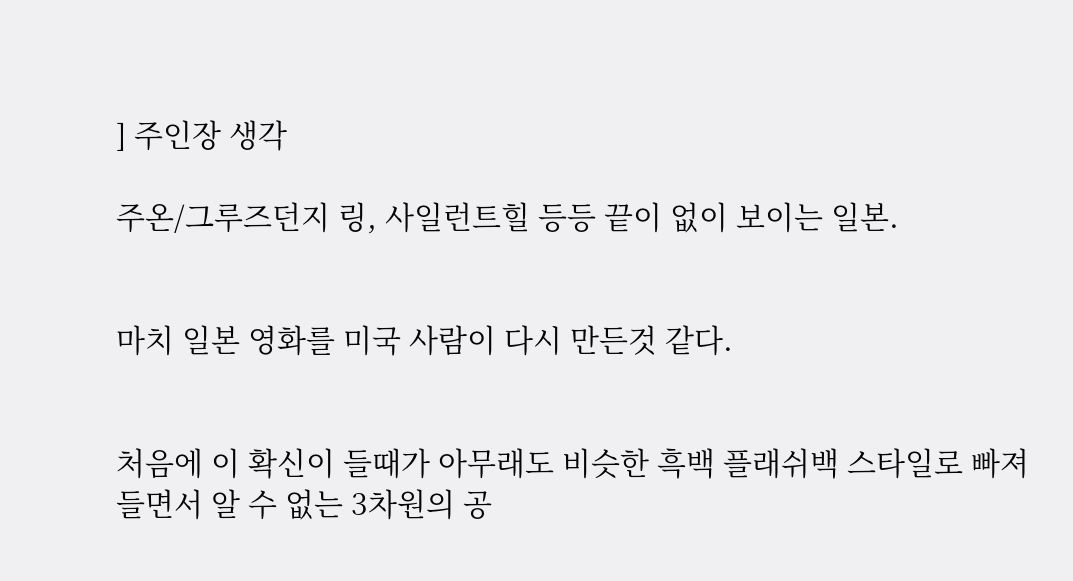] 주인장 생각

주온/그루즈던지 링, 사일런트힐 등등 끝이 없이 보이는 일본.


마치 일본 영화를 미국 사람이 다시 만든것 같다.


처음에 이 확신이 들때가 아무래도 비슷한 흑백 플래쉬백 스타일로 빠져들면서 알 수 없는 3차원의 공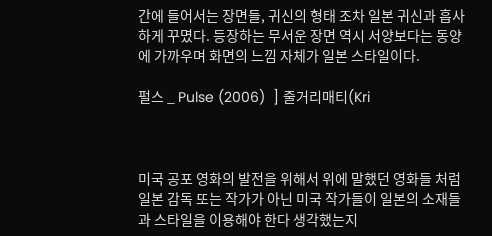간에 들어서는 장면들, 귀신의 형태 조차 일본 귀신과 흡사하게 꾸몄다. 등장하는 무서운 장면 역시 서양보다는 동양에 가까우며 화면의 느낌 자체가 일본 스타일이다.

펄스 _ Pulse (2006)  ] 줄거리매티(Kri



미국 공포 영화의 발전을 위해서 위에 말했던 영화들 처럼 일본 감독 또는 작가가 아닌 미국 작가들이 일본의 소재들과 스타일을 이용해야 한다 생각했는지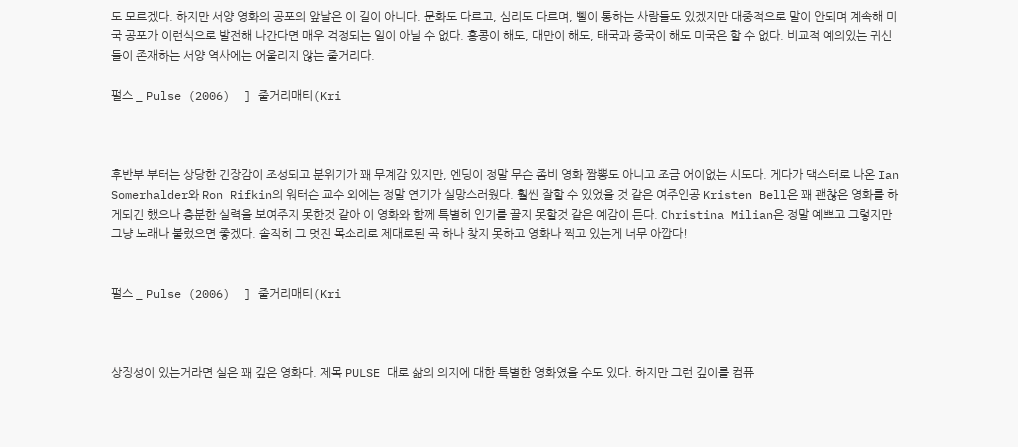도 모르겠다. 하지만 서양 영화의 공포의 앞날은 이 길이 아니다. 문화도 다르고, 심리도 다르며, 삘이 통하는 사람들도 있겠지만 대중적으로 말이 안되며 계속해 미국 공포가 이런식으로 발전해 나간다면 매우 걱정되는 일이 아닐 수 없다. 홍콩이 해도, 대만이 해도, 태국과 중국이 해도 미국은 할 수 없다. 비교적 예의있는 귀신들이 존재하는 서양 역사에는 어울리지 않는 줄거리다.

펄스 _ Pulse (2006)  ] 줄거리매티(Kri



후반부 부터는 상당한 긴장감이 조성되고 분위기가 꽤 무계감 있지만, 엔딩이 정말 무슨 좀비 영화 짬뽕도 아니고 조금 어이없는 시도다. 게다가 댁스터로 나온 Ian Somerhalder와 Ron Rifkin의 워터슨 교수 외에는 정말 연기가 실망스러웠다. 훨씬 잘할 수 있었을 것 같은 여주인공 Kristen Bell은 꽤 괜찮은 영화를 하게되긴 했으나 충분한 실력을 보여주지 못한것 같아 이 영화와 함께 특별히 인기를 끌지 못할것 같은 예감이 든다. Christina Milian은 정말 예쁘고 그렇지만 그냥 노래나 불렀으면 좋겠다. 솔직히 그 멋진 목소리로 제대로된 곡 하나 찾지 못하고 영화나 찍고 있는게 너무 아깝다!


펄스 _ Pulse (2006)  ] 줄거리매티(Kri



상징성이 있는거라면 실은 꽤 깊은 영화다. 제목 PULSE 대로 삶의 의지에 대한 특별한 영화였을 수도 있다. 하지만 그런 깊이를 컴퓨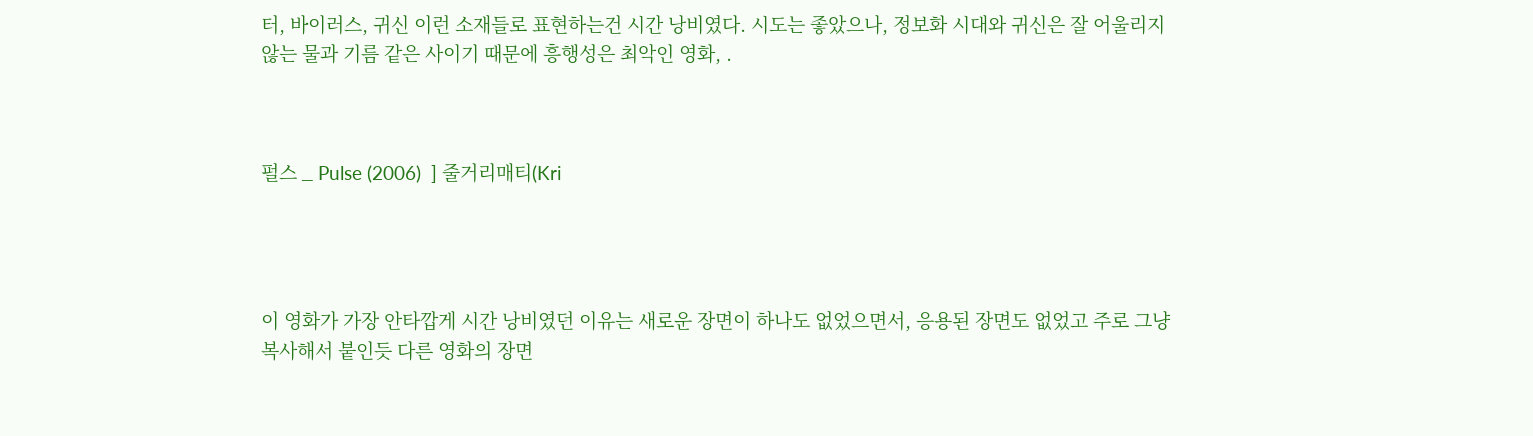터, 바이러스, 귀신 이런 소재들로 표현하는건 시간 낭비였다. 시도는 좋았으나, 정보화 시대와 귀신은 잘 어울리지 않는 물과 기름 같은 사이기 때문에 흥행성은 최악인 영화, .



펄스 _ Pulse (2006)  ] 줄거리매티(Kri




이 영화가 가장 안타깝게 시간 낭비였던 이유는 새로운 장면이 하나도 없었으면서, 응용된 장면도 없었고 주로 그냥 복사해서 붙인듯 다른 영화의 장면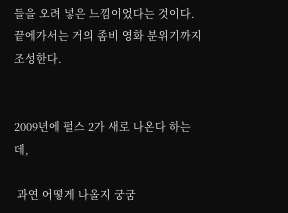들을 오려 넣은 느낌이었다는 것이다. 끝에가서는 거의 좀비 영화 분위기까지 조성한다.


2009년에 펄스 2가 새로 나온다 하는데,

 과연 어떻게 나올지 궁굼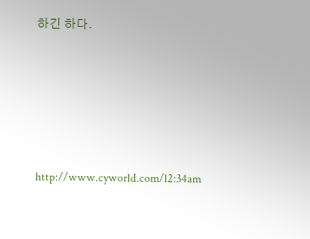하긴 하다.





http://www.cyworld.com/l2:34am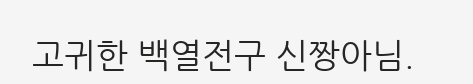고귀한 백열전구 신짱아님.